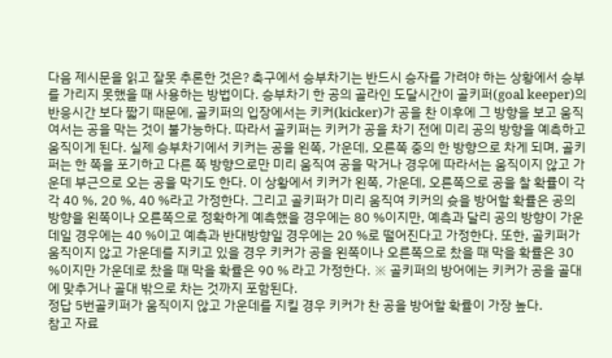다음 제시문을 읽고 잘못 추론한 것은? 축구에서 승부차기는 반드시 승자를 가려야 하는 상황에서 승부를 가리지 못했을 때 사용하는 방법이다. 승부차기 한 공의 골라인 도달시간이 골키퍼(goal keeper)의 반응시간 보다 짧기 때문에, 골키퍼의 입장에서는 키커(kicker)가 공을 찬 이후에 그 방향을 보고 움직여서는 공을 막는 것이 불가능하다. 따라서 골키퍼는 키커가 공을 차기 전에 미리 공의 방향을 예측하고 움직이게 된다. 실제 승부차기에서 키커는 공을 왼쪽, 가운데, 오른쪽 중의 한 방향으로 차게 되며, 골키퍼는 한 쪽을 포기하고 다른 쪽 방향으로만 미리 움직여 공을 막거나 경우에 따라서는 움직이지 않고 가운데 부근으로 오는 공을 막기도 한다. 이 상황에서 키커가 왼쪽, 가운데, 오른쪽으로 공을 찰 확률이 각각 40 %, 20 %, 40 %라고 가정한다. 그리고 골키퍼가 미리 움직여 키커의 슛을 방어할 확률은 공의 방향을 왼쪽이나 오른쪽으로 정확하게 예측했을 경우에는 80 %이지만, 예측과 달리 공의 방향이 가운데일 경우에는 40 %이고 예측과 반대방향일 경우에는 20 %로 떨어진다고 가정한다. 또한, 골키퍼가 움직이지 않고 가운데를 지키고 있을 경우 키커가 공을 왼쪽이나 오른쪽으로 찼을 때 막을 확률은 30 %이지만 가운데로 찼을 때 막을 확률은 90 % 라고 가정한다. ※ 골키퍼의 방어에는 키커가 공을 골대에 맞추거나 골대 밖으로 차는 것까지 포함된다.
정답 5번골키퍼가 움직이지 않고 가운데를 지킬 경우 키커가 찬 공을 방어할 확률이 가장 높다.
참고 자료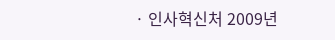· 인사혁신처 2009년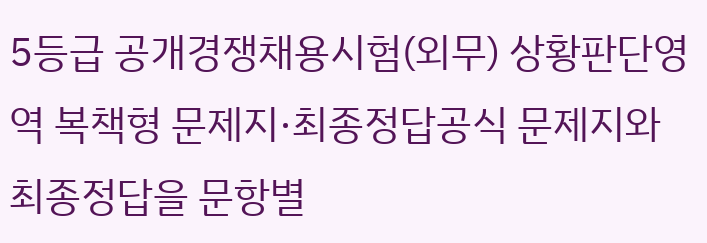5등급 공개경쟁채용시험(외무) 상황판단영역 복책형 문제지·최종정답공식 문제지와 최종정답을 문항별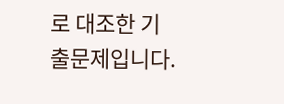로 대조한 기출문제입니다.